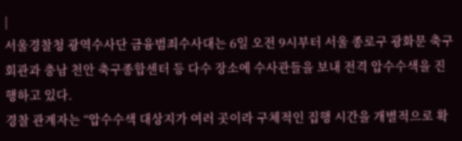|
서울경찰청 광역수사단 금융범죄수사대는 6일 오전 9시부터 서울 종로구 광화문 축구회관과 충남 천안 축구종합센터 등 다수 장소에 수사관들을 보내 전격 압수수색을 진행하고 있다.
경찰 관계자는 “압수수색 대상지가 여러 곳이라 구체적인 집행 시간을 개별적으로 확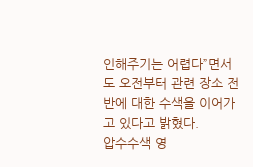인해주기는 어렵다”면서도 오전부터 관련 장소 전반에 대한 수색을 이어가고 있다고 밝혔다.
압수수색 영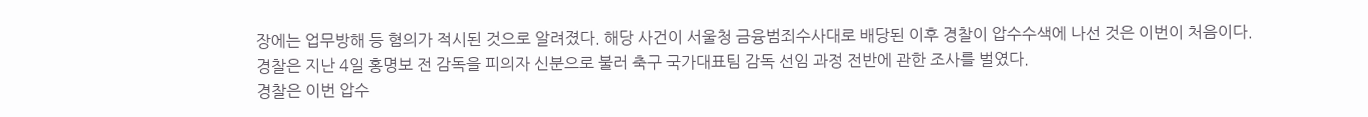장에는 업무방해 등 혐의가 적시된 것으로 알려졌다. 해당 사건이 서울청 금융범죄수사대로 배당된 이후 경찰이 압수수색에 나선 것은 이번이 처음이다.
경찰은 지난 4일 홍명보 전 감독을 피의자 신분으로 불러 축구 국가대표팀 감독 선임 과정 전반에 관한 조사를 벌였다.
경찰은 이번 압수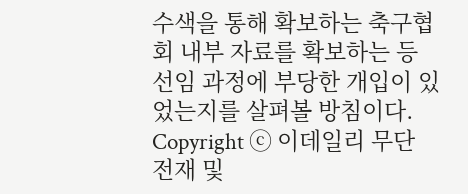수색을 통해 확보하는 축구협회 내부 자료를 확보하는 등 선임 과정에 부당한 개입이 있었는지를 살펴볼 방침이다.
Copyright ⓒ 이데일리 무단 전재 및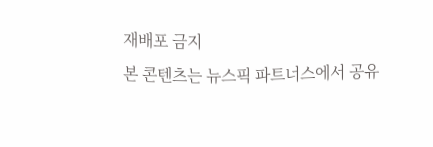재배포 금지
본 콘텐츠는 뉴스픽 파트너스에서 공유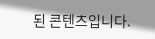된 콘텐츠입니다.